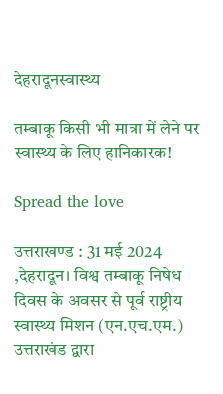देहरादूनस्वास्थ्य

तम्बाकू किसी भी मात्रा में लेने पर स्वास्थ्य के लिए हानिकारक!

Spread the love

उत्तराखण्ड : 31 मई 2024 ,देहरादून। विश्व तम्बाकू निषेध दिवस के अवसर से पूर्व राष्ट्रीय स्वास्थ्य मिशन (एन.एच.एम.) उत्तराखंड द्वारा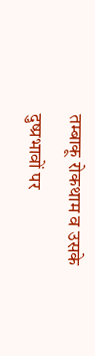तम्बाकू रोकथाम व उसके दुष्प्रभावों पर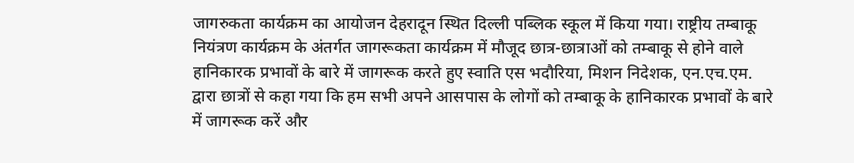जागरुकता कार्यक्रम का आयोजन देहरादून स्थित दिल्ली पब्लिक स्कूल में किया गया। राष्ट्रीय तम्बाकू नियंत्रण कार्यक्रम के अंतर्गत जागरूकता कार्यक्रम में मौजूद छात्र-छात्राओं को तम्बाकू से होने वाले हानिकारक प्रभावों के बारे में जागरूक करते हुए स्वाति एस भदौरिया, मिशन निदेशक, एन.एच.एम. द्वारा छात्रों से कहा गया कि हम सभी अपने आसपास के लोगों को तम्बाकू के हानिकारक प्रभावों के बारे में जागरूक करें और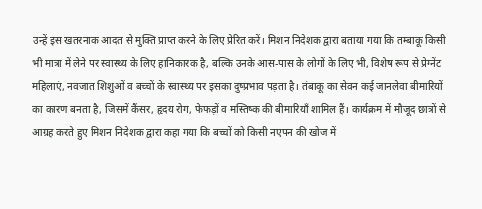उन्हें इस खतरनाक आदत से मुक्ति प्राप्त करने के लिए प्रेरित करें। मिशन निदेशक द्वारा बताया गया कि तम्बाकू किसी भी मात्रा में लेने पर स्वास्थ्य के लिए हानिकारक है, बल्कि उनके आस-पास के लोगों के लिए भी, विशेष रूप से प्रेग्नेंट महिलाएं, नवजात शिशुओं व बच्चों के स्वास्थ्य पर इसका दुष्प्रभाव पड़ता है। तंबाकू का सेवन कई जानलेवा बीमारियों का कारण बनता है, जिसमें कैंसर, हृदय रोग, फेफड़ों व मस्तिष्क की बीमारियाँ शामिल हैं। कार्यक्रम में मौजूद छात्रों से आग्रह करते हुए मिशन निदेशक द्वारा कहा गया कि बच्चों को किसी नएपन की खोज में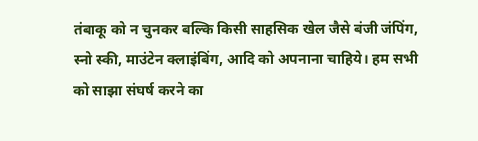तंबाकू को न चुनकर बल्कि किसी साहसिक खेल जैसे बंजी जंपिंग, स्नो स्की, माउंटेन क्लाइंबिंग, आदि को अपनाना चाहिये। हम सभी को साझा संघर्ष करने का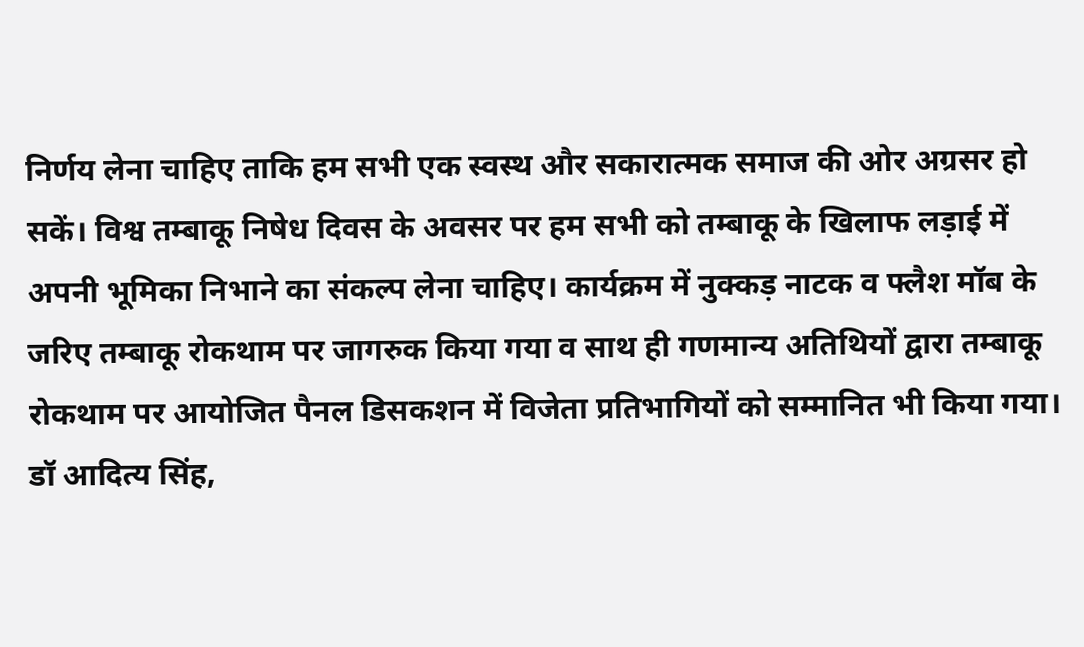निर्णय लेना चाहिए ताकि हम सभी एक स्वस्थ और सकारात्मक समाज की ओर अग्रसर हो सकें। विश्व तम्बाकू निषेध दिवस के अवसर पर हम सभी को तम्बाकू के खिलाफ लड़ाई में अपनी भूमिका निभाने का संकल्प लेना चाहिए। कार्यक्रम में नुक्कड़ नाटक व फ्लैश मॉब के जरिए तम्बाकू रोकथाम पर जागरुक किया गया व साथ ही गणमान्य अतिथियों द्वारा तम्बाकू रोकथाम पर आयोजित पैनल डिसकशन में विजेता प्रतिभागियों को सम्मानित भी किया गया। डॉ आदित्य सिंह,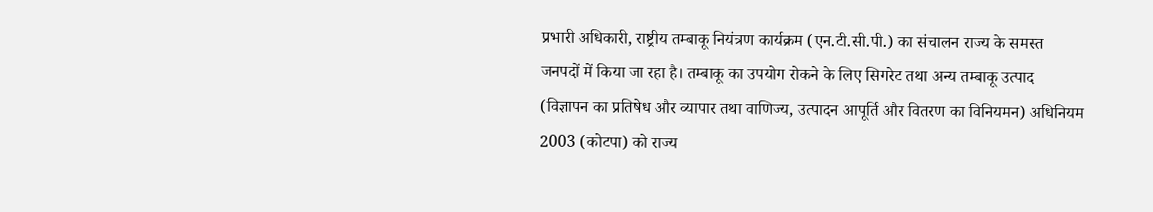प्रभारी अधिकारी, राष्ट्रीय तम्बाकू नियंत्रण कार्यक्रम (एन.टी.सी.पी.) का संचालन राज्य के समस्त जनपदों में किया जा रहा है। तम्बाकू का उपयोग रोकने के लिए सिगरेट तथा अन्य तम्बाकू उत्पाद (विज्ञापन का प्रतिषेध और व्यापार तथा वाणिज्य, उत्पादन आपूर्ति और वितरण का विनियमन) अधिनियम 2003 (कोटपा) को राज्य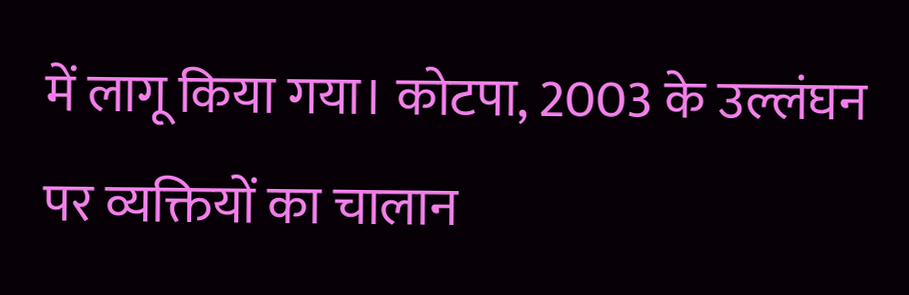में लागू किया गया। कोटपा, 2003 के उल्लंघन पर व्यक्तियों का चालान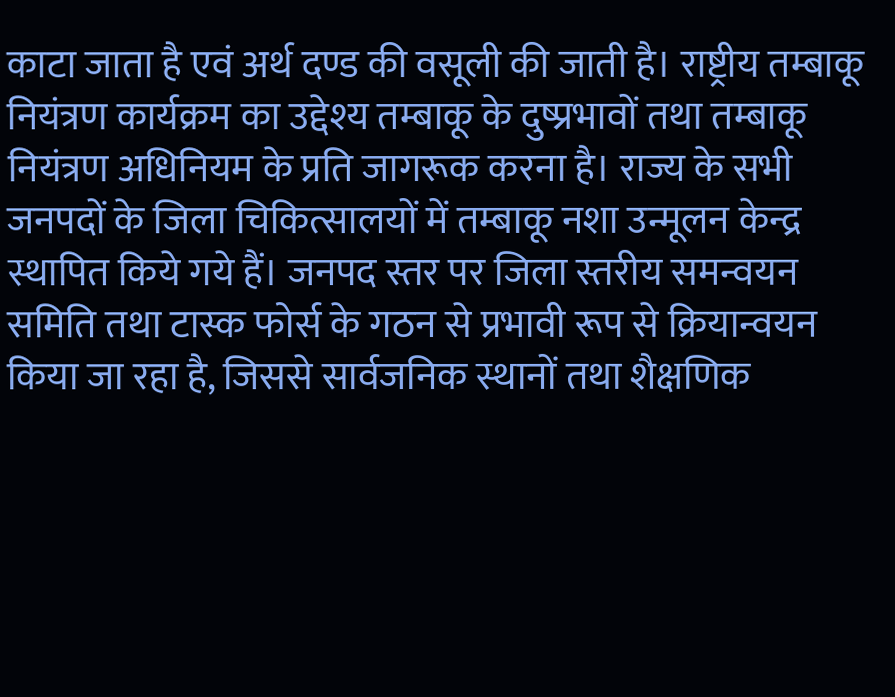काटा जाता है एवं अर्थ दण्ड की वसूली की जाती है। राष्ट्रीय तम्बाकू नियंत्रण कार्यक्रम का उद्देश्य तम्बाकू के दुष्प्रभावों तथा तम्बाकू नियंत्रण अधिनियम के प्रति जागरूक करना है। राज्य के सभी जनपदों के जिला चिकित्सालयों में तम्बाकू नशा उन्मूलन केन्द्र स्थापित किये गये हैं। जनपद स्तर पर जिला स्तरीय समन्वयन समिति तथा टास्क फोर्स के गठन से प्रभावी रूप से क्रियान्वयन किया जा रहा है, जिससे सार्वजनिक स्थानों तथा शैक्षणिक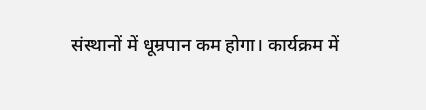संस्थानों में धूम्रपान कम होगा। कार्यक्रम में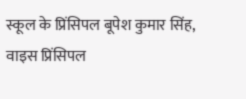स्कूल के प्रिंसिपल बूपेश कुमार सिंह, वाइस प्रिंसिपल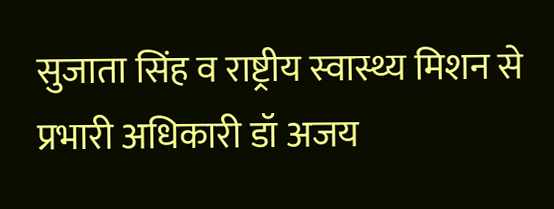सुजाता सिंह व राष्ट्रीय स्वास्थ्य मिशन से प्रभारी अधिकारी डॉ अजय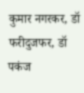कुमार नगरकर, डॉ फरीदुजफर, डॉ पकंज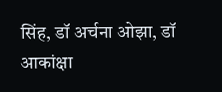सिंह, डॉ अर्चना ओझा, डॉ आकांक्षा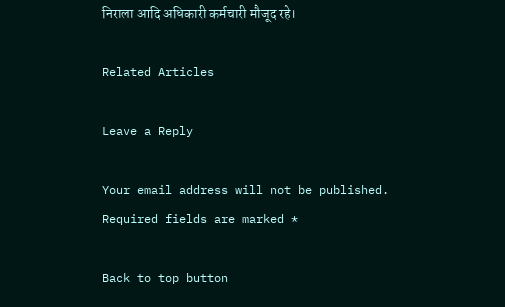निराला आदि अधिकारी कर्मचारी मौजूद रहे।

Related Articles

Leave a Reply

Your email address will not be published. Required fields are marked *

Back to top button